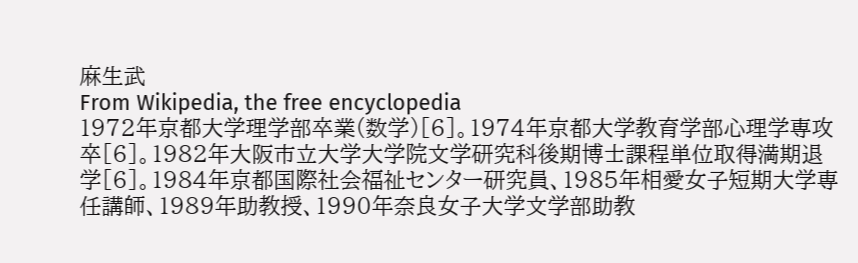麻生武
From Wikipedia, the free encyclopedia
1972年京都大学理学部卒業(数学)[6]。1974年京都大学教育学部心理学専攻卒[6]。1982年大阪市立大学大学院文学研究科後期博士課程単位取得満期退学[6]。1984年京都国際社会福祉センター研究員、1985年相愛女子短期大学専任講師、1989年助教授、1990年奈良女子大学文学部助教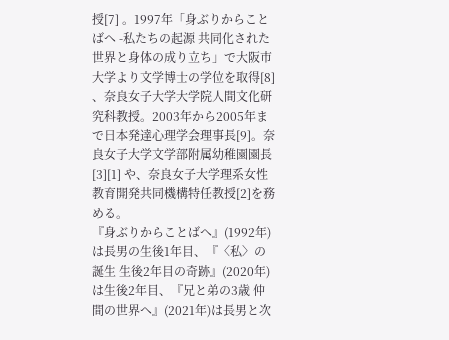授[7] 。1997年「身ぶりからことばへ -私たちの起源 共同化された世界と身体の成り立ち」で大阪市大学より文学博士の学位を取得[8] 、奈良女子大学大学院人間文化研究科教授。2003年から2005年まで日本発達心理学会理事長[9]。奈良女子大学文学部附属幼稚園園長[3][1] や、奈良女子大学理系女性教育開発共同機構特任教授[2]を務める。
『身ぶりからことばへ』(1992年)は長男の生後1年目、『〈私〉の誕生 生後2年目の奇跡』(2020年)は生後2年目、『兄と弟の3歳 仲間の世界へ』(2021年)は長男と次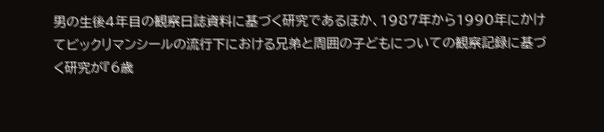男の生後4年目の観察日誌資料に基づく研究であるほか、1987年から1990年にかけてビックリマンシールの流行下における兄弟と周囲の子どもについての観察記録に基づく研究が『6歳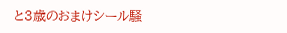と3歳のおまけシール騒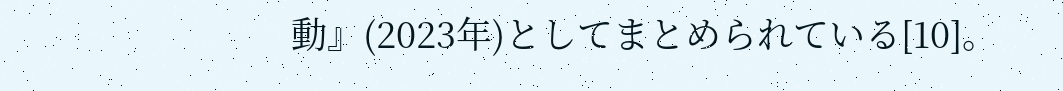動』(2023年)としてまとめられている[10]。